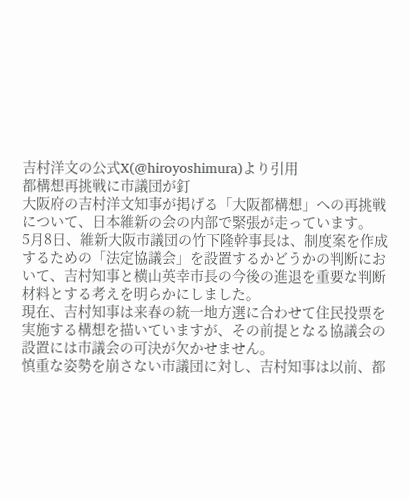吉村洋文の公式X(@hiroyoshimura)より引用
都構想再挑戦に市議団が釘
大阪府の吉村洋文知事が掲げる「大阪都構想」への再挑戦について、日本維新の会の内部で緊張が走っています。
5月8日、維新大阪市議団の竹下隆幹事長は、制度案を作成するための「法定協議会」を設置するかどうかの判断において、吉村知事と横山英幸市長の今後の進退を重要な判断材料とする考えを明らかにしました。
現在、吉村知事は来春の統一地方選に合わせて住民投票を実施する構想を描いていますが、その前提となる協議会の設置には市議会の可決が欠かせません。
慎重な姿勢を崩さない市議団に対し、吉村知事は以前、都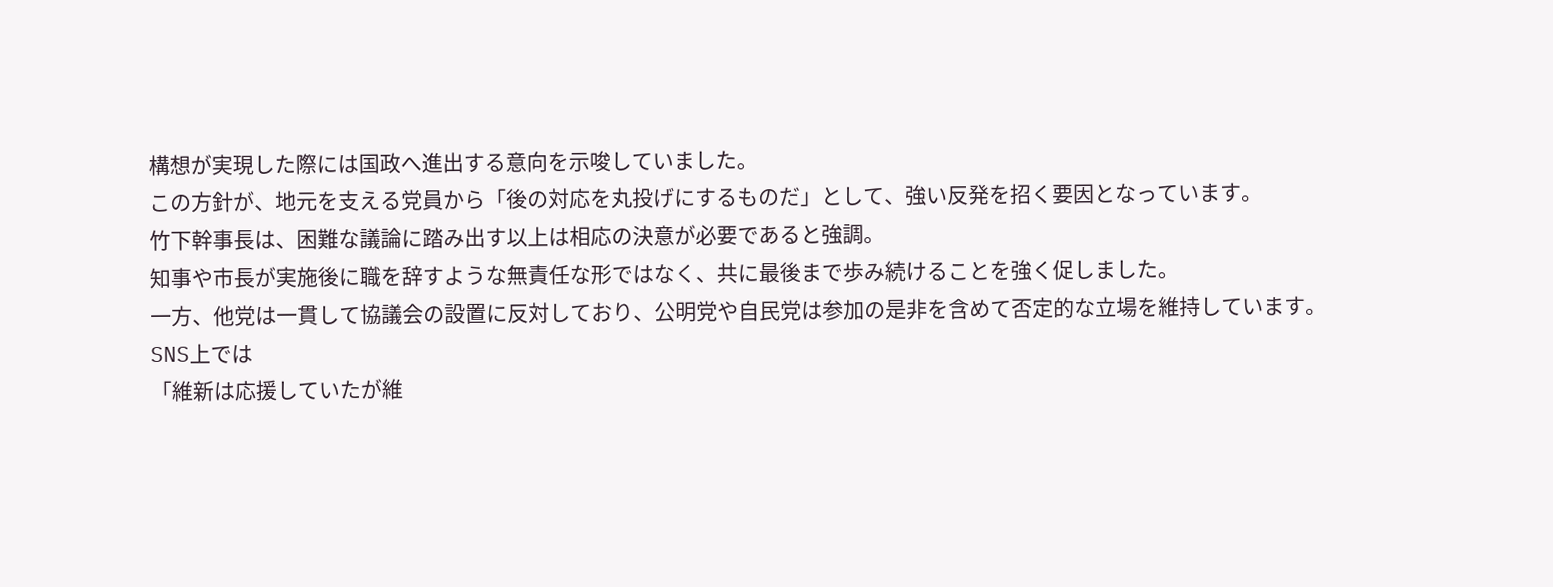構想が実現した際には国政へ進出する意向を示唆していました。
この方針が、地元を支える党員から「後の対応を丸投げにするものだ」として、強い反発を招く要因となっています。
竹下幹事長は、困難な議論に踏み出す以上は相応の決意が必要であると強調。
知事や市長が実施後に職を辞すような無責任な形ではなく、共に最後まで歩み続けることを強く促しました。
一方、他党は一貫して協議会の設置に反対しており、公明党や自民党は参加の是非を含めて否定的な立場を維持しています。
SNS上では
「維新は応援していたが維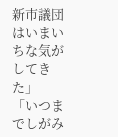新市議団はいまいちな気がしてきた」
「いつまでしがみ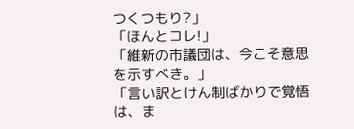つくつもり?」
「ほんとコレ!」
「維新の市議団は、今こそ意思を示すべき。」
「言い訳とけん制ばかりで覚悟は、ま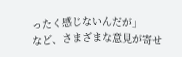ったく感じないんだが」
など、さまざまな意見が寄せ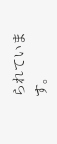られています。